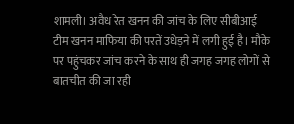शामली। अवैध रेत खनन की जांच के लिए सीबीआई टीम खनन माफिया की परतें उधेड़ने में लगी हुई है। मौके पर पहुंचकर जांच करने के साथ ही जगह जगह लोगों से बातचीत की जा रही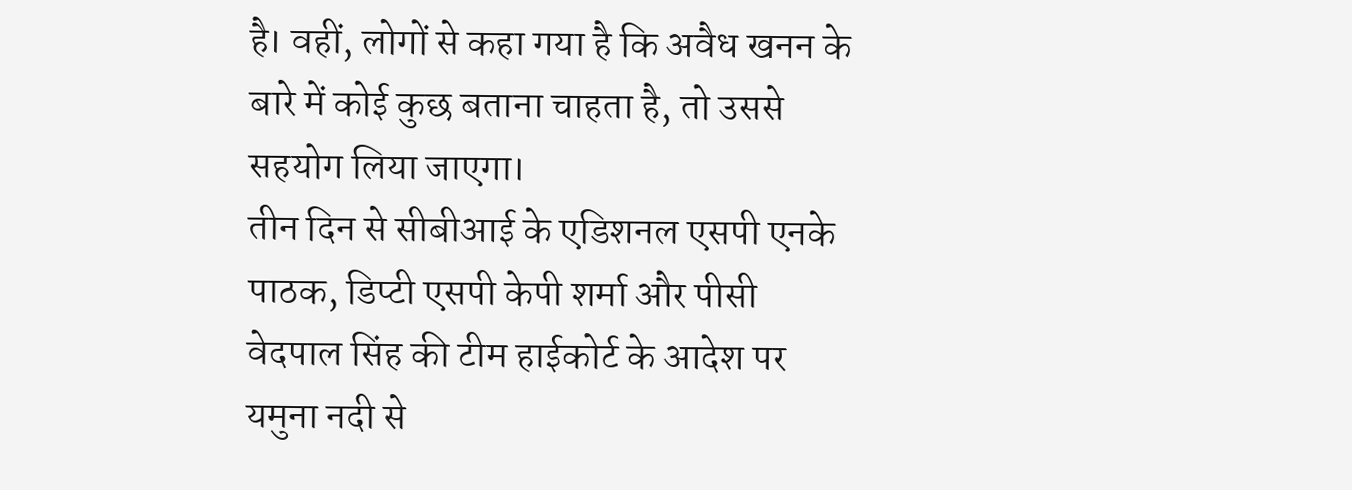है। वहीं, लोगों से कहा गया है कि अवैध खनन के बारे में कोई कुछ बताना चाहता है, तो उससे सहयोग लिया जाएगा।
तीन दिन से सीबीआई के एडिशनल एसपी एनके पाठक, डिप्टी एसपी केपी शर्मा और पीसी वेदपाल सिंह की टीम हाईकोर्ट के आदेश पर यमुना नदी से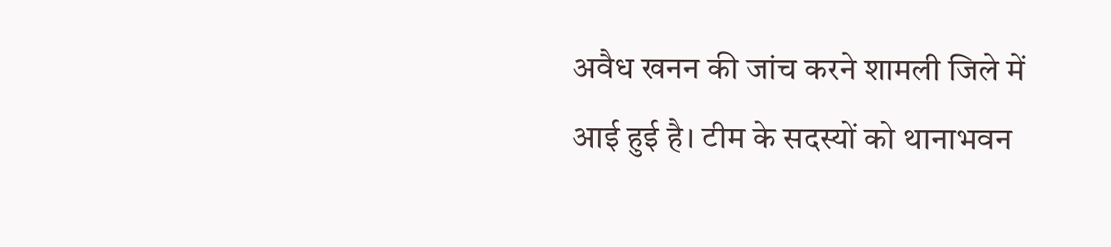अवैध खनन की जांच करने शामली जिले में आई हुई है। टीम के सदस्यों को थानाभवन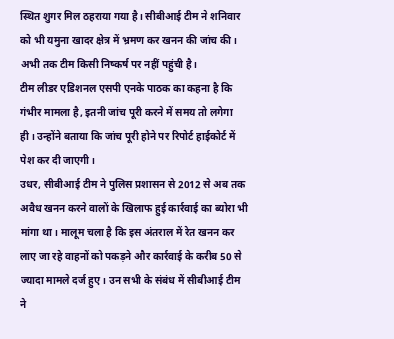स्थित शुगर मिल ठहराया गया है। सीबीआई टीम ने शनिवार को भी यमुना खादर क्षेत्र में भ्रमण कर खनन की जांच की। अभी तक टीम किसी निष्कर्ष पर नहीं पहुंची है।
टीम लीडर एडिशनल एसपी एनके पाठक का कहना है कि गंभीर मामला है, इतनी जांच पूरी करने में समय तो लगेगा ही। उन्होंने बताया कि जांच पूरी होने पर रिपोर्ट हाईकोर्ट में पेश कर दी जाएगी।
उधर, सीबीआई टीम ने पुलिस प्रशासन से 2012 से अब तक अवैध खनन करने वालों के खिलाफ हुई कार्रवाई का ब्योरा भी मांगा था। मालूम चला है कि इस अंतराल में रेत खनन कर लाए जा रहे वाहनों को पकड़ने और कार्रवाई के करीब 50 से ज्यादा मामले दर्ज हुए। उन सभी के संबंध में सीबीआई टीम ने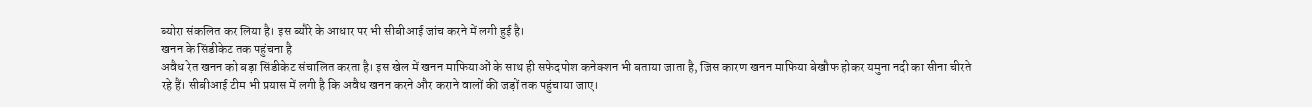ब्योरा संकलित कर लिया है। इस ब्यौरे के आधार पर भी सीबीआई जांच करने में लगी हुई है।
खनन के सिंडीकेट तक पहुंचना है
अवैध रेत खनन को बड़ा सिंडीकेट संचालित करता है। इस खेल में खनन माफियाओं के साथ ही सफेदपोश कनेक्शन भी बताया जाता है, जिस कारण खनन माफिया बेखौफ होकर यमुना नदी का सीना चीरते रहे हैं। सीबीआई टीम भी प्रयास में लगी है कि अवैध खनन करने और कराने वालों की जड़ों तक पहुंचाया जाए।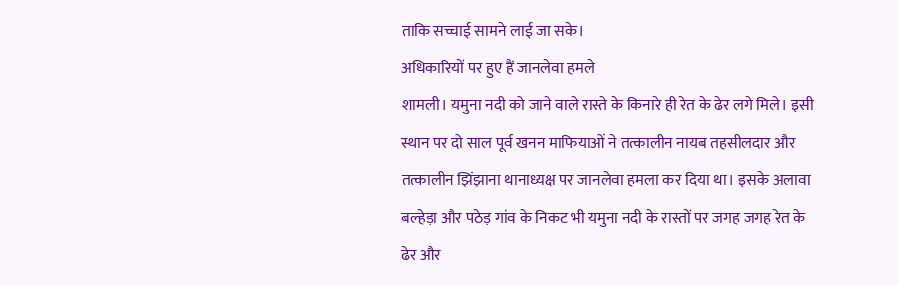ताकि सच्चाई सामने लाई जा सके।
अधिकारियों पर हुए हैं जानलेवा हमले
शामली। यमुना नदी को जाने वाले रास्ते के किनारे ही रेत के ढेर लगे मिले। इसी स्थान पर दो साल पूर्व खनन माफियाओं ने तत्कालीन नायब तहसीलदार और तत्कालीन झिंझाना थानाध्यक्ष पर जानलेवा हमला कर दिया था। इसके अलावा बल्हेड़ा और पठेड़ गांव के निकट भी यमुना नदी के रास्तों पर जगह जगह रेत के ढेर और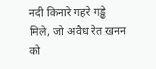नदी किनारे गहरे गड्ढे मिले, जो अवैध रेत खनन को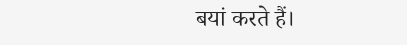बयां करते हैं।